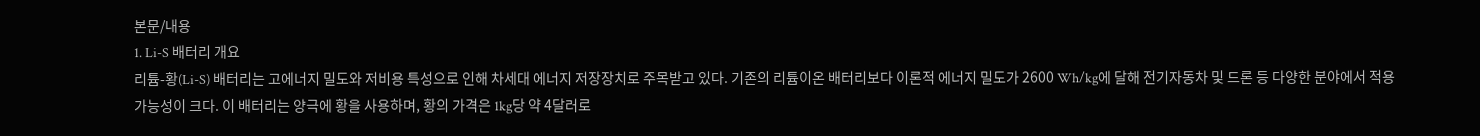본문/내용
1. Li-S 배터리 개요
리튬-황(Li-S) 배터리는 고에너지 밀도와 저비용 특성으로 인해 차세대 에너지 저장장치로 주목받고 있다. 기존의 리튬이온 배터리보다 이론적 에너지 밀도가 2600 Wh/kg에 달해 전기자동차 및 드론 등 다양한 분야에서 적용 가능성이 크다. 이 배터리는 양극에 황을 사용하며, 황의 가격은 1kg당 약 4달러로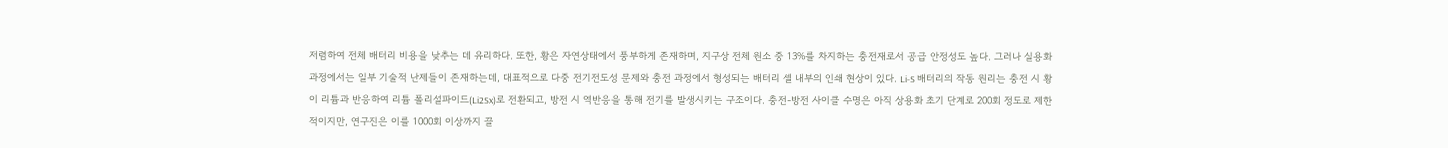저렴하여 전체 배터리 비용을 낮추는 데 유리하다. 또한, 황은 자연상태에서 풍부하게 존재하며, 지구상 전체 원소 중 13%를 차지하는 충전재로서 공급 안정성도 높다. 그러나 실용화 과정에서는 일부 기술적 난제들이 존재하는데, 대표적으로 다중 전기전도성 문제와 충전 과정에서 형성되는 배터리 셀 내부의 인쇄 현상이 있다. Li-S 배터리의 작동 원리는 충전 시 황이 리튬과 반응하여 리튬 폴리설파이드(Li2Sx)로 전환되고, 방전 시 역반응을 통해 전기를 발생시키는 구조이다. 충전-방전 사이클 수명은 아직 상용화 초기 단계로 200회 정도로 제한적이지만, 연구진은 이를 1000회 이상까지 끌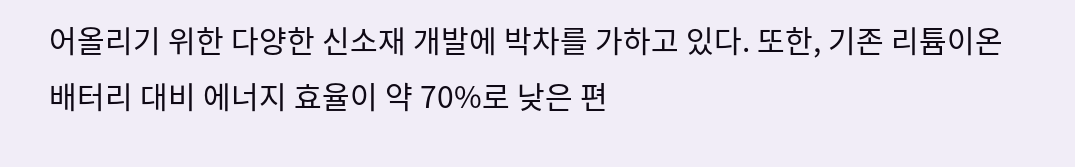어올리기 위한 다양한 신소재 개발에 박차를 가하고 있다. 또한, 기존 리튬이온 배터리 대비 에너지 효율이 약 70%로 낮은 편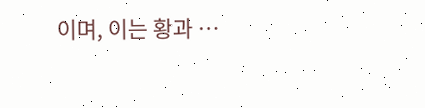이며, 이는 황과 …